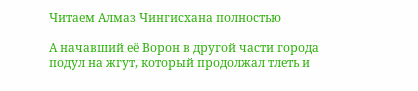Читаем Алмаз Чингисхана полностью

А начавший её Ворон в другой части города подул на жгут, который продолжал тлеть и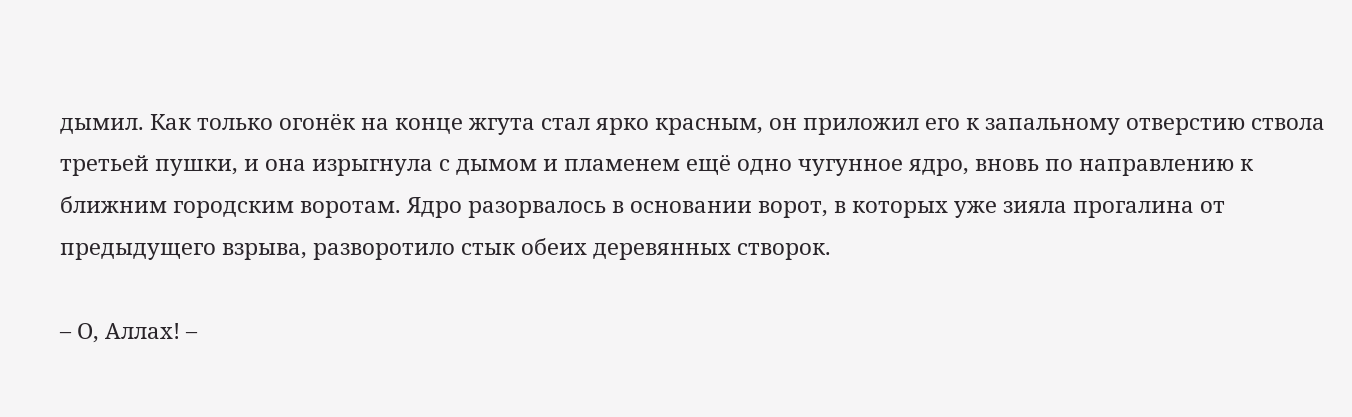дымил. Как только огонёк на конце жгута стал ярко красным, он приложил его к запальному отверстию ствола третьей пушки, и она изрыгнула с дымом и пламенем ещё одно чугунное ядро, вновь по направлению к ближним городским воротам. Ядро разорвалось в основании ворот, в которых уже зияла прогалина от предыдущего взрыва, разворотило стык обеих деревянных створок.

– О, Аллах! –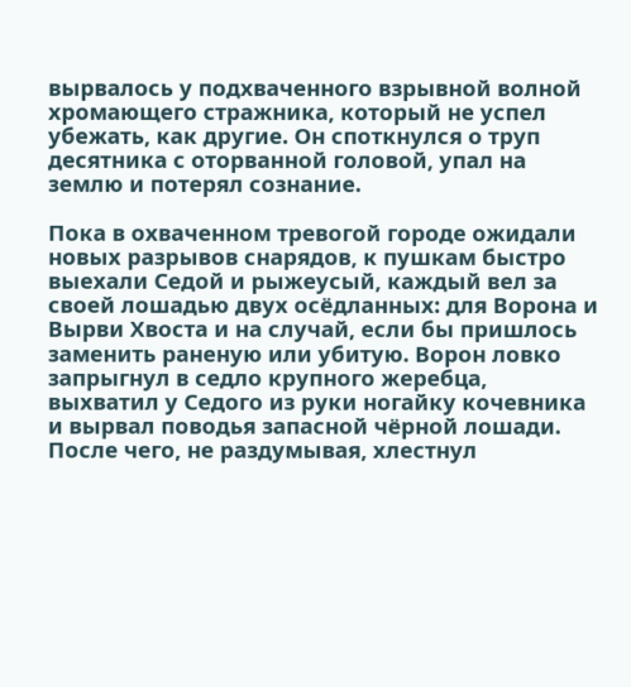вырвалось у подхваченного взрывной волной хромающего стражника, который не успел убежать, как другие. Он споткнулся о труп десятника с оторванной головой, упал на землю и потерял сознание.

Пока в охваченном тревогой городе ожидали новых разрывов снарядов, к пушкам быстро выехали Седой и рыжеусый, каждый вел за своей лошадью двух осёдланных: для Ворона и Вырви Хвоста и на случай, если бы пришлось заменить раненую или убитую. Ворон ловко запрыгнул в седло крупного жеребца, выхватил у Седого из руки ногайку кочевника и вырвал поводья запасной чёрной лошади. После чего, не раздумывая, хлестнул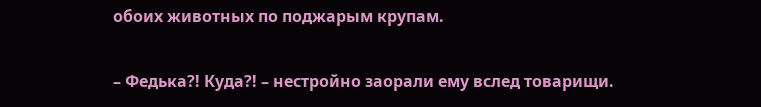обоих животных по поджарым крупам.

– Федька?! Куда?! – нестройно заорали ему вслед товарищи.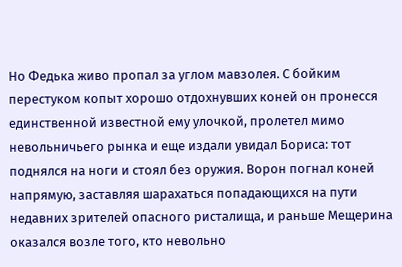Но Федька живо пропал за углом мавзолея. С бойким перестуком копыт хорошо отдохнувших коней он пронесся единственной известной ему улочкой, пролетел мимо невольничьего рынка и еще издали увидал Бориса: тот поднялся на ноги и стоял без оружия. Ворон погнал коней напрямую, заставляя шарахаться попадающихся на пути недавних зрителей опасного ристалища, и раньше Мещерина оказался возле того, кто невольно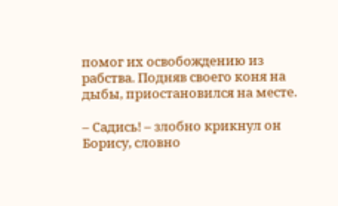помог их освобождению из рабства. Подняв своего коня на дыбы, приостановился на месте.

– Садись! – злобно крикнул он Борису, словно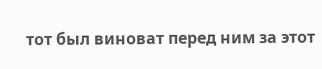тот был виноват перед ним за этот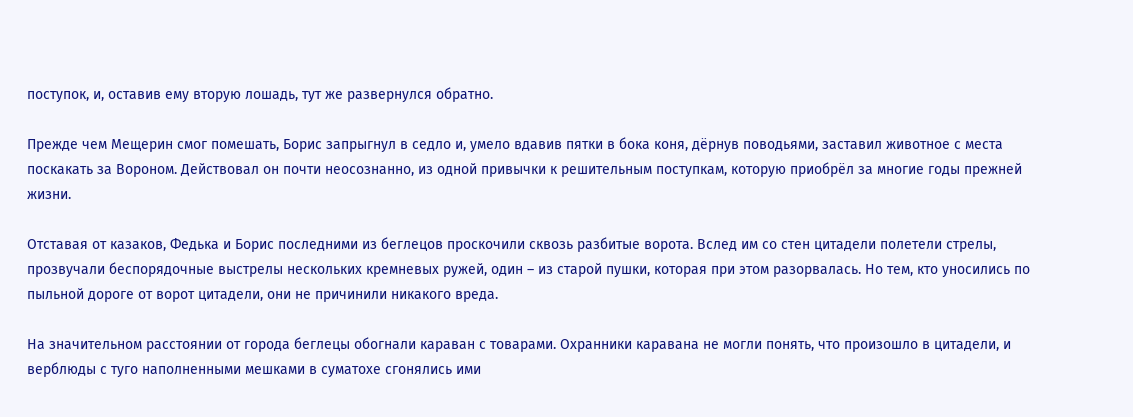поступок, и, оставив ему вторую лошадь, тут же развернулся обратно.

Прежде чем Мещерин смог помешать, Борис запрыгнул в седло и, умело вдавив пятки в бока коня, дёрнув поводьями, заставил животное с места поскакать за Вороном. Действовал он почти неосознанно, из одной привычки к решительным поступкам, которую приобрёл за многие годы прежней жизни.

Отставая от казаков, Федька и Борис последними из беглецов проскочили сквозь разбитые ворота. Вслед им со стен цитадели полетели стрелы, прозвучали беспорядочные выстрелы нескольких кремневых ружей, один – из старой пушки, которая при этом разорвалась. Но тем, кто уносились по пыльной дороге от ворот цитадели, они не причинили никакого вреда.

На значительном расстоянии от города беглецы обогнали караван с товарами. Охранники каравана не могли понять, что произошло в цитадели, и верблюды с туго наполненными мешками в суматохе сгонялись ими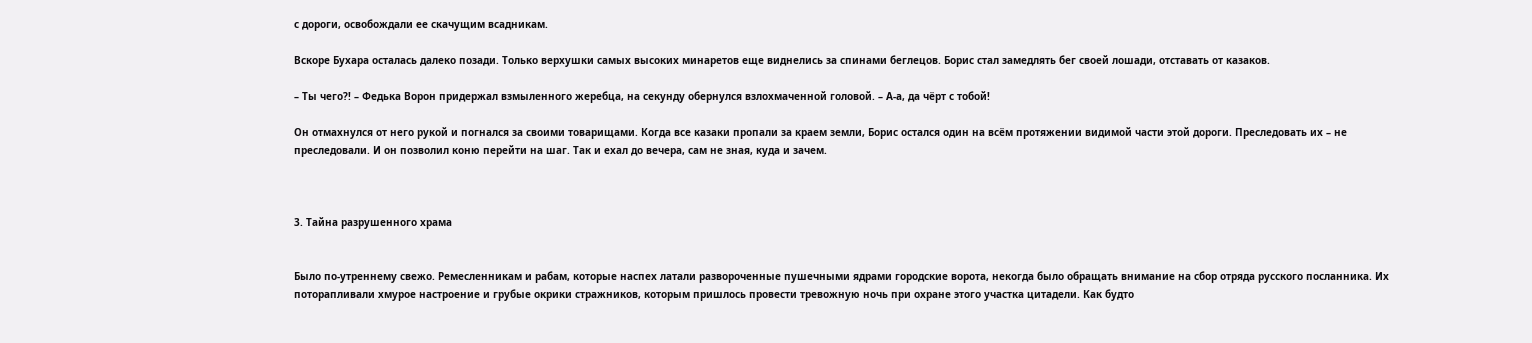с дороги, освобождали ее скачущим всадникам.

Вскоре Бухара осталась далеко позади. Только верхушки самых высоких минаретов еще виднелись за спинами беглецов. Борис стал замедлять бег своей лошади, отставать от казаков.

– Ты чего?! – Федька Ворон придержал взмыленного жеребца, на секунду обернулся взлохмаченной головой. – А-а, да чёрт с тобой!

Он отмахнулся от него рукой и погнался за своими товарищами. Когда все казаки пропали за краем земли, Борис остался один на всём протяжении видимой части этой дороги. Преследовать их – не преследовали. И он позволил коню перейти на шаг. Так и ехал до вечера, сам не зная, куда и зачем.



3. Тайна разрушенного храма


Было по-утреннему свежо. Ремесленникам и рабам, которые наспех латали развороченные пушечными ядрами городские ворота, некогда было обращать внимание на сбор отряда русского посланника. Их поторапливали хмурое настроение и грубые окрики стражников, которым пришлось провести тревожную ночь при охране этого участка цитадели. Как будто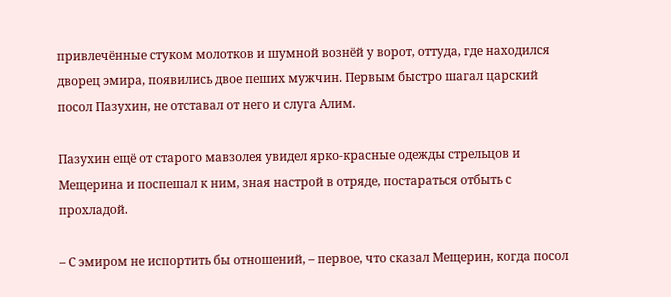привлечённые стуком молотков и шумной вознёй у ворот, оттуда, где находился дворец эмира, появились двое пеших мужчин. Первым быстро шагал царский посол Пазухин, не отставал от него и слуга Алим.

Пазухин ещё от старого мавзолея увидел ярко-красные одежды стрельцов и Мещерина и поспешал к ним, зная настрой в отряде, постараться отбыть с прохладой.

– С эмиром не испортить бы отношений, – первое, что сказал Мещерин, когда посол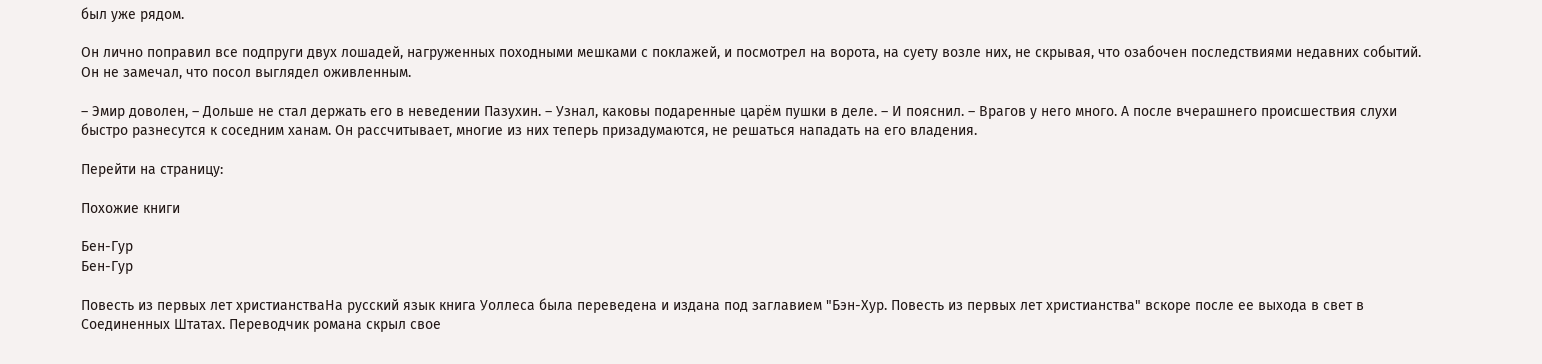был уже рядом.

Он лично поправил все подпруги двух лошадей, нагруженных походными мешками с поклажей, и посмотрел на ворота, на суету возле них, не скрывая, что озабочен последствиями недавних событий. Он не замечал, что посол выглядел оживленным.

– Эмир доволен, – Дольше не стал держать его в неведении Пазухин. – Узнал, каковы подаренные царём пушки в деле. – И пояснил. – Врагов у него много. А после вчерашнего происшествия слухи быстро разнесутся к соседним ханам. Он рассчитывает, многие из них теперь призадумаются, не решаться нападать на его владения.

Перейти на страницу:

Похожие книги

Бен-Гур
Бен-Гур

Повесть из первых лет христианстваНа русский язык книга Уоллеса была переведена и издана под заглавием "Бэн-Хур. Повесть из первых лет христианства" вскоре после ее выхода в свет в Соединенных Штатах. Переводчик романа скрыл свое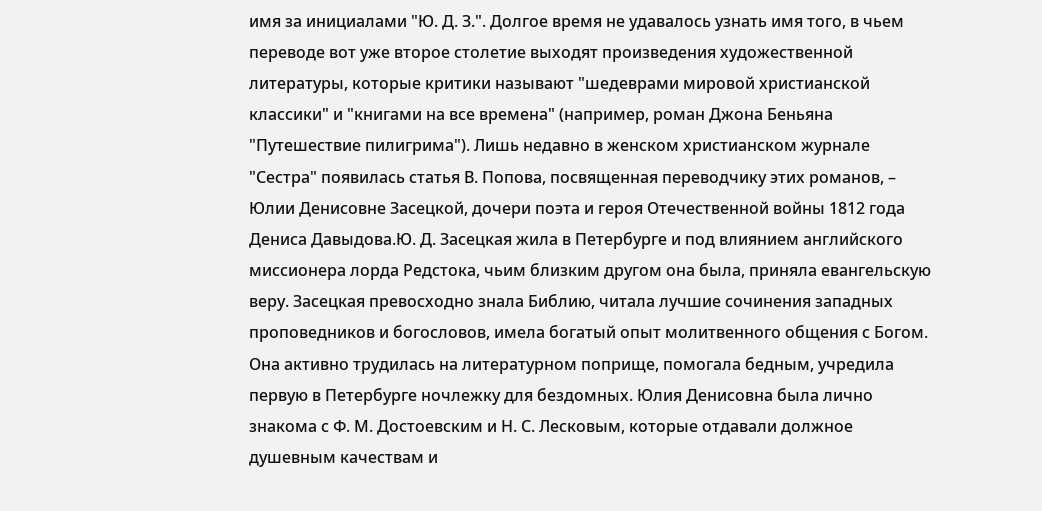имя за инициалами "Ю. Д. З.". Долгое время не удавалось узнать имя того, в чьем переводе вот уже второе столетие выходят произведения художественной литературы, которые критики называют "шедеврами мировой христианской классики" и "книгами на все времена" (например, роман Джона Беньяна "Путешествие пилигрима"). Лишь недавно в женском христианском журнале "Сестра" появилась статья В. Попова, посвященная переводчику этих романов, – Юлии Денисовне Засецкой, дочери поэта и героя Отечественной войны 1812 года Дениса Давыдова.Ю. Д. Засецкая жила в Петербурге и под влиянием английского миссионера лорда Редстока, чьим близким другом она была, приняла евангельскую веру. Засецкая превосходно знала Библию, читала лучшие сочинения западных проповедников и богословов, имела богатый опыт молитвенного общения с Богом. Она активно трудилась на литературном поприще, помогала бедным, учредила первую в Петербурге ночлежку для бездомных. Юлия Денисовна была лично знакома с Ф. М. Достоевским и Н. С. Лесковым, которые отдавали должное душевным качествам и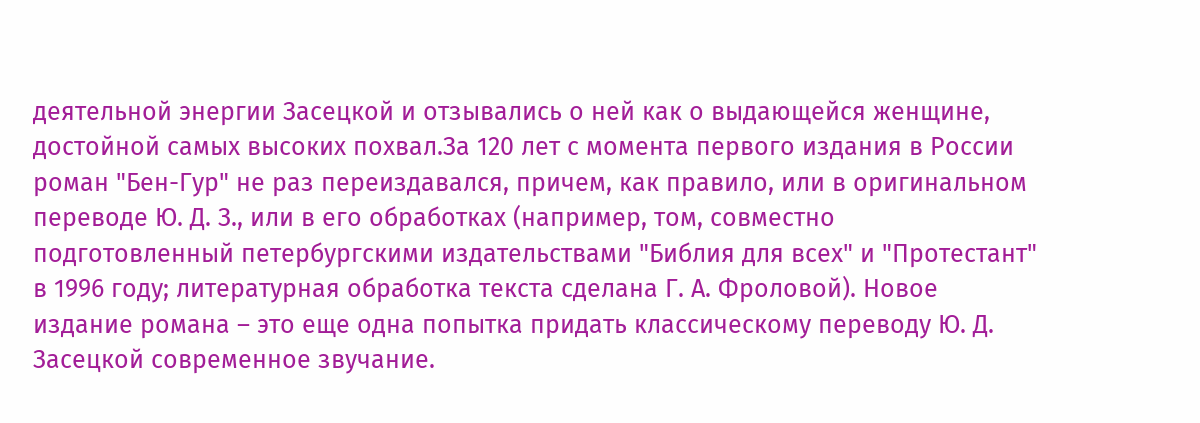деятельной энергии Засецкой и отзывались о ней как о выдающейся женщине, достойной самых высоких похвал.За 120 лет с момента первого издания в России роман "Бен-Гур" не раз переиздавался, причем, как правило, или в оригинальном переводе Ю. Д. З., или в его обработках (например, том, совместно подготовленный петербургскими издательствами "Библия для всех" и "Протестант" в 1996 году; литературная обработка текста сделана Г. А. Фроловой). Новое издание романа – это еще одна попытка придать классическому переводу Ю. Д. Засецкой современное звучание.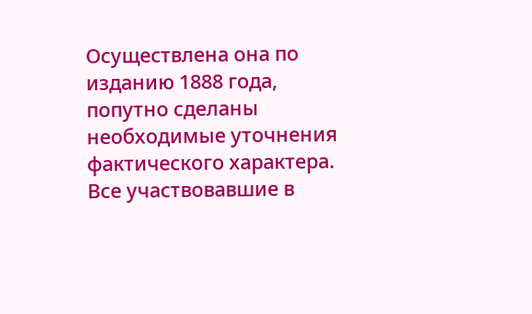Осуществлена она по изданию 1888 года, попутно сделаны необходимые уточнения фактического характера. Все участвовавшие в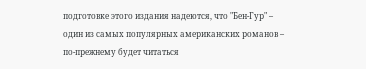подготовке этого издания надеются, что "Бен-Гур" – один из самых популярных американских романов – по-прежнему будет читаться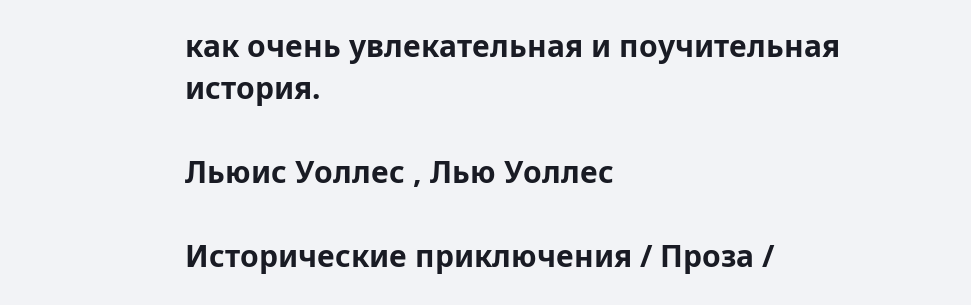как очень увлекательная и поучительная история.

Льюис Уоллес , Лью Уоллес

Исторические приключения / Проза /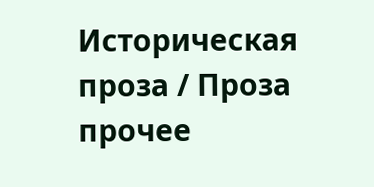Историческая проза / Проза прочее